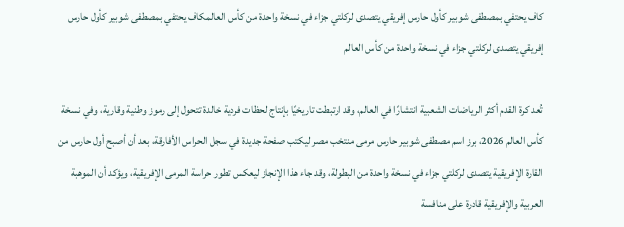كاف يحتفي بمصطفى شوبير كأول حارس إفريقي يتصدى لركلتي جزاء في نسخة واحدة من كأس العالمكاف يحتفي بمصطفى شوبير كأول حارس إفريقي يتصدى لركلتي جزاء في نسخة واحدة من كأس العالم

تُعد كرة القدم أكثر الرياضات الشعبية انتشارًا في العالم، وقد ارتبطت تاريخيًا بإنتاج لحظات فردية خالدة تتحول إلى رموز وطنية وقارية، وفي نسخة كأس العالم 2026، برز اسم مصطفى شوبير حارس مرمى منتخب مصر ليكتب صفحة جديدة في سجل الحراس الأفارقة، بعد أن أصبح أول حارس من القارة الإفريقية يتصدى لركلتي جزاء في نسخة واحدة من البطولة، وقد جاء هذا الإنجاز ليعكس تطور حراسة المرمى الإفريقية، ويؤكد أن الموهبة العربية والإفريقية قادرة على منافسة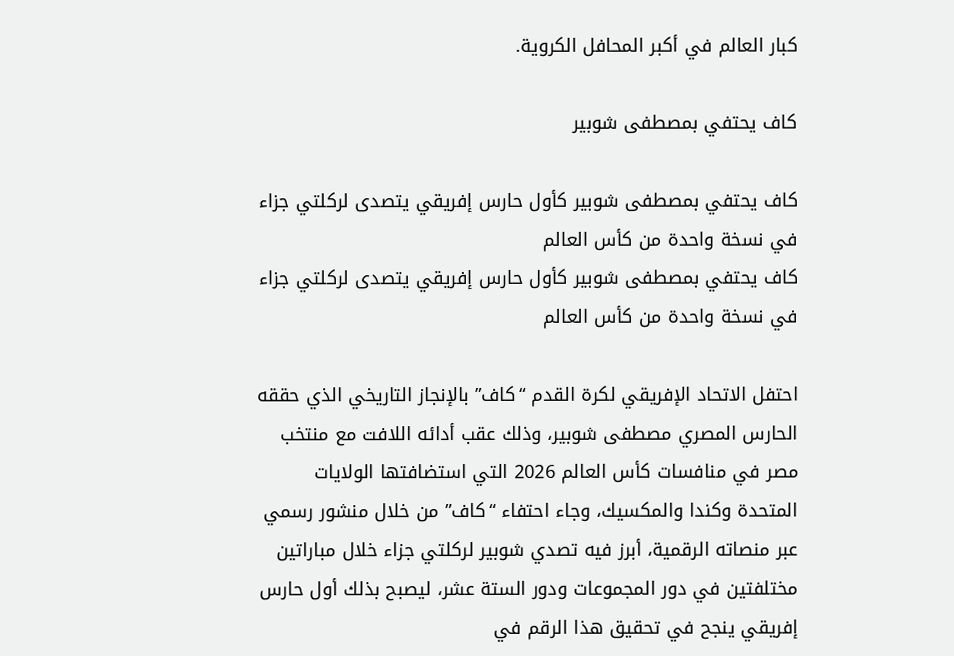كبار العالم في أكبر المحافل الكروية.

كاف يحتفي بمصطفى شوبير

كاف يحتفي بمصطفى شوبير كأول حارس إفريقي يتصدى لركلتي جزاء في نسخة واحدة من كأس العالم
كاف يحتفي بمصطفى شوبير كأول حارس إفريقي يتصدى لركلتي جزاء في نسخة واحدة من كأس العالم

احتفل الاتحاد الإفريقي لكرة القدم “كاف” بالإنجاز التاريخي الذي حققه الحارس المصري مصطفى شوبير، وذلك عقب أدائه اللافت مع منتخب مصر في منافسات كأس العالم 2026 التي استضافتها الولايات المتحدة وكندا والمكسيك، وجاء احتفاء “كاف” من خلال منشور رسمي عبر منصاته الرقمية، أبرز فيه تصدي شوبير لركلتي جزاء خلال مباراتين مختلفتين في دور المجموعات ودور الستة عشر، ليصبح بذلك أول حارس إفريقي ينجح في تحقيق هذا الرقم في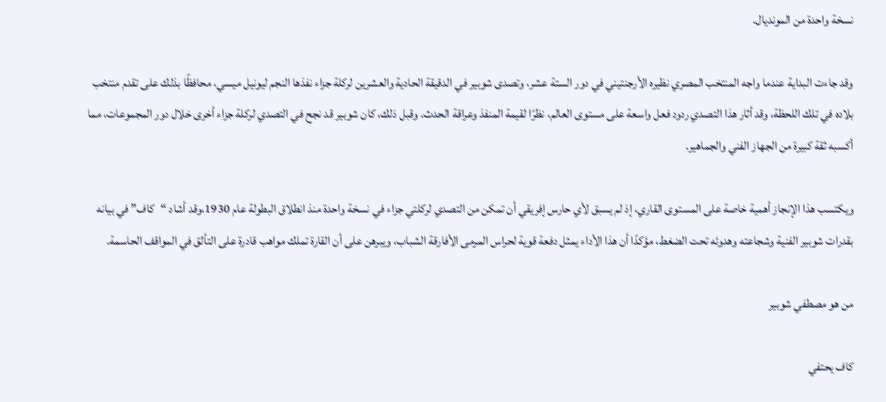نسخة واحدة من المونديال.

وقد جاءت البداية عندما واجه المنتخب المصري نظيره الأرجنتيني في دور الستة عشر، وتصدى شوبير في الدقيقة الحادية والعشرين لركلة جزاء نفذها النجم ليونيل ميسي، محافظًا بذلك على تقدم منتخب بلاده في تلك اللحظة، وقد أثار هذا التصدي ردود فعل واسعة على مستوى العالم، نظرًا لقيمة المنفذ وعراقة الحدث. وقبل ذلك، كان شوبير قد نجح في التصدي لركلة جزاء أخرى خلال دور المجموعات، مما أكسبه ثقة كبيرة من الجهاز الفني والجماهير.

ويكتسب هذا الإنجاز أهمية خاصة على المستوى القاري، إذ لم يسبق لأي حارس إفريقي أن تمكن من التصدي لركلتي جزاء في نسخة واحدة منذ انطلاق البطولة عام 1930،وقد أشاد “كاف” في بيانه بقدرات شوبير الفنية وشجاعته وهدوئه تحت الضغط، مؤكدًا أن هذا الأداء يمثل دفعة قوية لحراس المرمى الأفارقة الشباب، ويبرهن على أن القارة تملك مواهب قادرة على التألق في المواقف الحاسمة.

من هو مصطفي شوبير

كاف يحتفي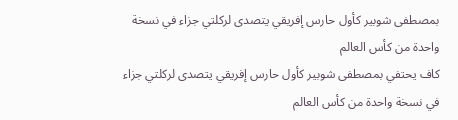بمصطفى شوبير كأول حارس إفريقي يتصدى لركلتي جزاء في نسخة واحدة من كأس العالم
كاف يحتفي بمصطفى شوبير كأول حارس إفريقي يتصدى لركلتي جزاء في نسخة واحدة من كأس العالم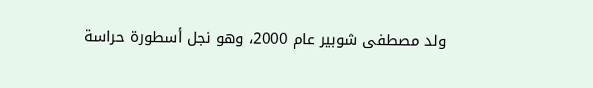ولد مصطفى شوبير عام 2000، وهو نجل أسطورة حراسة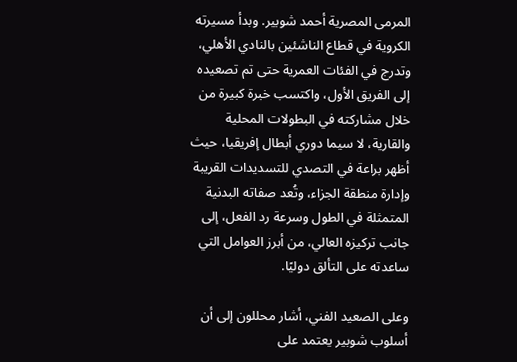المرمى المصرية أحمد شوبير. وبدأ مسيرته الكروية في قطاع الناشئين بالنادي الأهلي، وتدرج في الفئات العمرية حتى تم تصعيده إلى الفريق الأول، واكتسب خبرة كبيرة من خلال مشاركته في البطولات المحلية والقارية، لا سيما دوري أبطال إفريقيا، حيث أظهر براعة في التصدي للتسديدات القريبة وإدارة منطقة الجزاء، وتُعد صفاته البدنية المتمثلة في الطول وسرعة رد الفعل، إلى جانب تركيزه العالي، من أبرز العوامل التي ساعدته على التألق دوليًا.

وعلى الصعيد الفني، أشار محللون إلى أن أسلوب شوبير يعتمد على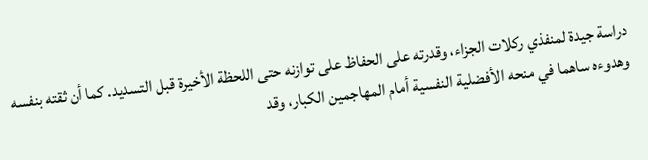دراسة جيدة لمنفذي ركلات الجزاء، وقدرته على الحفاظ على توازنه حتى اللحظة الأخيرة قبل التسديد. كما أن ثقته بنفسه وهدوءه ساهما في منحه الأفضلية النفسية أمام المهاجمين الكبار، وقد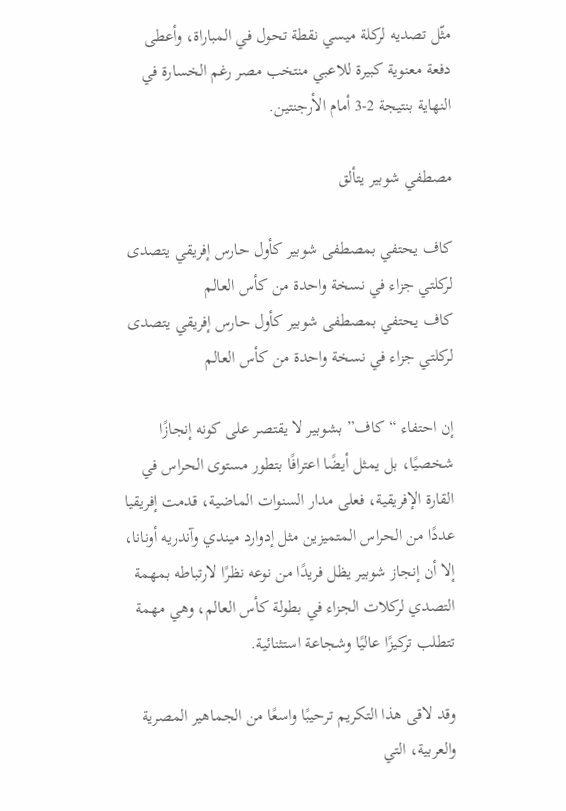مثّل تصديه لركلة ميسي نقطة تحول في المباراة، وأعطى دفعة معنوية كبيرة للاعبي منتخب مصر رغم الخسارة في النهاية بنتيجة 2-3 أمام الأرجنتين.

مصطفي شوبير يتألق

كاف يحتفي بمصطفى شوبير كأول حارس إفريقي يتصدى لركلتي جزاء في نسخة واحدة من كأس العالم
كاف يحتفي بمصطفى شوبير كأول حارس إفريقي يتصدى لركلتي جزاء في نسخة واحدة من كأس العالم

إن احتفاء “كاف” بشوبير لا يقتصر على كونه إنجازًا شخصيًا، بل يمثل أيضًا اعترافًا بتطور مستوى الحراس في القارة الإفريقية، فعلى مدار السنوات الماضية، قدمت إفريقيا عددًا من الحراس المتميزين مثل إدوارد ميندي وآندريه أونانا، إلا أن إنجاز شوبير يظل فريدًا من نوعه نظرًا لارتباطه بمهمة التصدي لركلات الجزاء في بطولة كأس العالم، وهي مهمة تتطلب تركيزًا عاليًا وشجاعة استثنائية.

وقد لاقى هذا التكريم ترحيبًا واسعًا من الجماهير المصرية والعربية، التي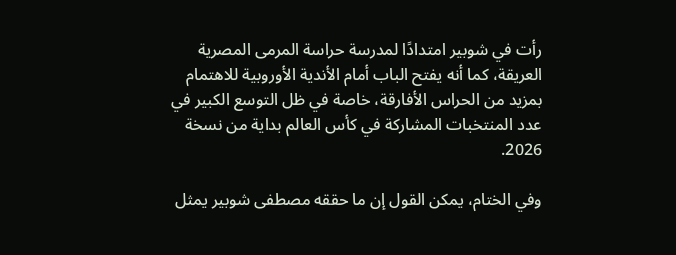رأت في شوبير امتدادًا لمدرسة حراسة المرمى المصرية العريقة، كما أنه يفتح الباب أمام الأندية الأوروبية للاهتمام بمزيد من الحراس الأفارقة، خاصة في ظل التوسع الكبير في عدد المنتخبات المشاركة في كأس العالم بداية من نسخة 2026.

وفي الختام، يمكن القول إن ما حققه مصطفى شوبير يمثل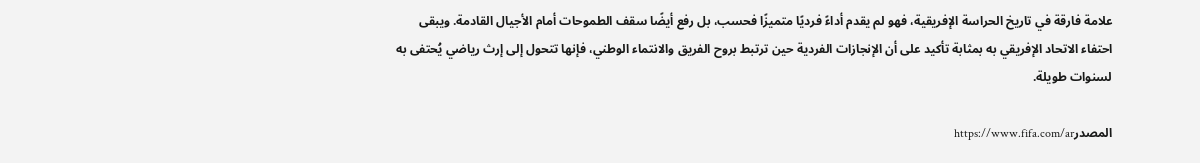علامة فارقة في تاريخ الحراسة الإفريقية، فهو لم يقدم أداءً فرديًا متميزًا فحسب، بل رفع أيضًا سقف الطموحات أمام الأجيال القادمة. ويبقى احتفاء الاتحاد الإفريقي به بمثابة تأكيد على أن الإنجازات الفردية حين ترتبط بروح الفريق والانتماء الوطني، فإنها تتحول إلى إرث رياضي يُحتفى به لسنوات طويلة.

المصدرhttps://www.fifa.com/ar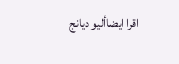اقرا ايضاأليو ديانج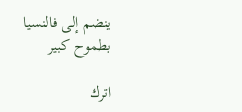ينضم إلى فالنسيا بطموح كبير

اترك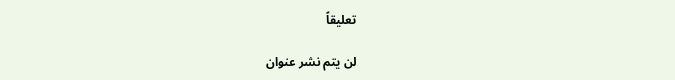تعليقاً

لن يتم نشر عنوان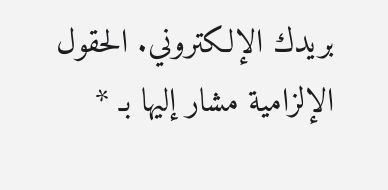بريدك الإلكتروني. الحقول الإلزامية مشار إليها بـ *